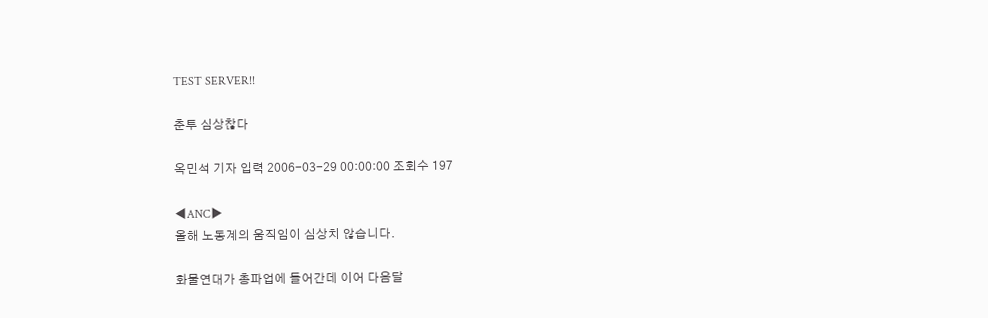TEST SERVER!!

춘투 심상찮다

옥민석 기자 입력 2006-03-29 00:00:00 조회수 197

◀ANC▶
올해 노동계의 움직임이 심상치 않습니다.

화물연대가 총파업에 들어간데 이어 다음달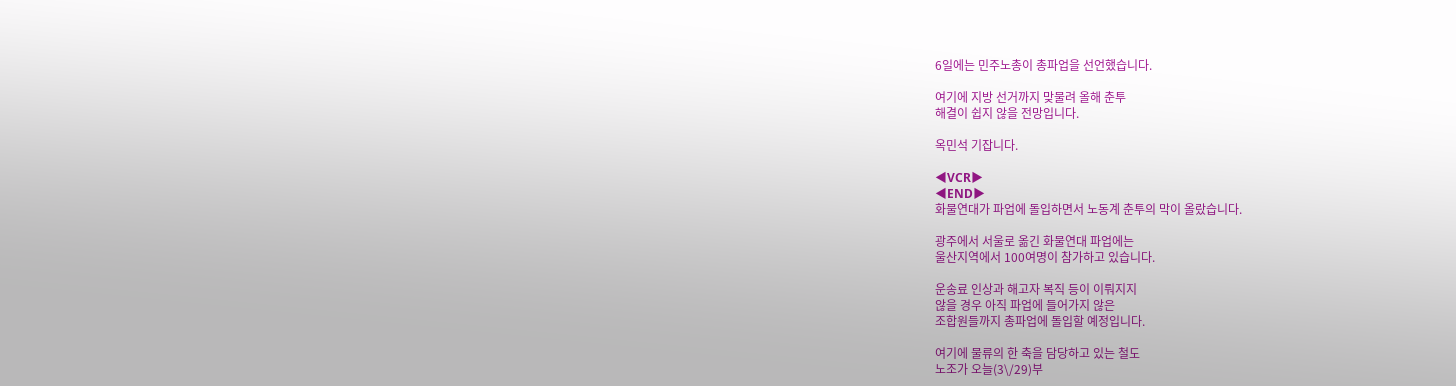6일에는 민주노총이 총파업을 선언했습니다.

여기에 지방 선거까지 맞물려 올해 춘투
해결이 쉽지 않을 전망입니다.

옥민석 기잡니다.

◀VCR▶
◀END▶
화물연대가 파업에 돌입하면서 노동계 춘투의 막이 올랐습니다.

광주에서 서울로 옮긴 화물연대 파업에는
울산지역에서 100여명이 참가하고 있습니다.

운송료 인상과 해고자 복직 등이 이뤄지지
않을 경우 아직 파업에 들어가지 않은
조합원들까지 총파업에 돌입할 예정입니다.

여기에 물류의 한 축을 담당하고 있는 철도
노조가 오늘(3\/29)부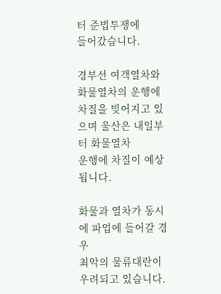터 준법투쟁에
들어갔습니다.

경부선 여객열차와 화물열차의 운행에 차질을 빚어지고 있으며 울산은 내일부터 화물열차
운행에 차질이 예상됩니다.

화물과 열차가 동시에 파업에 들어갈 경우
최악의 물류대란이 우려되고 있습니다.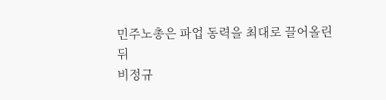민주노총은 파업 동력을 최대로 끌어올린 뒤
비정규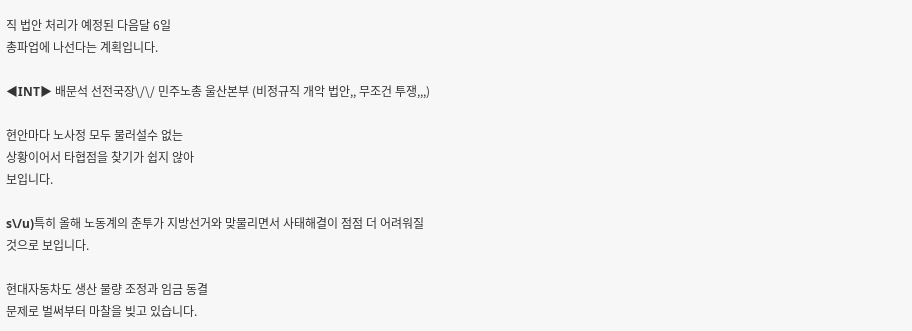직 법안 처리가 예정된 다음달 6일
총파업에 나선다는 계획입니다.

◀INT▶ 배문석 선전국장\/\/ 민주노총 울산본부 (비정규직 개악 법안,, 무조건 투쟁,,,)

현안마다 노사정 모두 물러설수 없는
상황이어서 타협점을 찾기가 쉽지 않아
보입니다.

s\/u)특히 올해 노동계의 춘투가 지방선거와 맞물리면서 사태해결이 점점 더 어려워질
것으로 보입니다.

현대자동차도 생산 물량 조정과 임금 동결
문제로 벌써부터 마찰을 빚고 있습니다.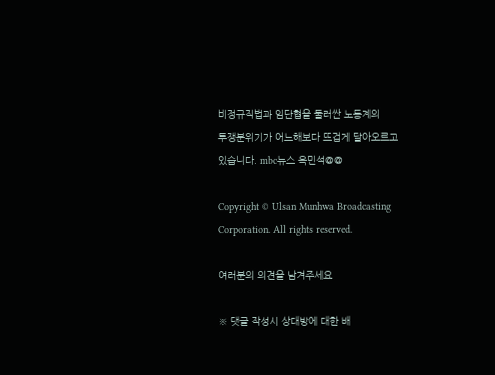비정규직법과 임단협을 둘러싼 노동계의
투쟁분위기가 어느해보다 뜨겁게 달아오르고
있습니다. mbc뉴스 옥민석@@

Copyright © Ulsan Munhwa Broadcasting Corporation. All rights reserved.

여러분의 의견을 남겨주세요

※ 댓글 작성시 상대방에 대한 배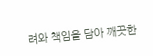려와 책임을 담아 깨끗한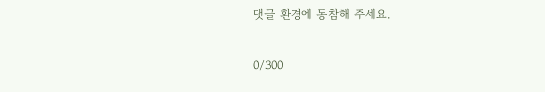댓글 환경에 동참해 주세요.

0/300